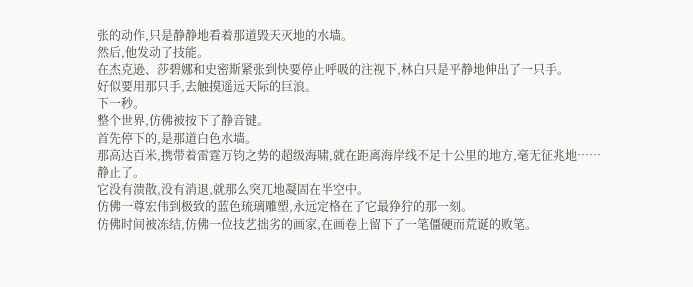张的动作,只是静静地看着那道毁天灭地的水墙。
然后,他发动了技能。
在杰克逊、莎碧娜和史密斯紧张到快要停止呼吸的注视下,林白只是平静地伸出了一只手。
好似要用那只手,去触摸遥远天际的巨浪。
下一秒。
整个世界,仿佛被按下了静音键。
首先停下的,是那道白色水墙。
那高达百米,携带着雷霆万钧之势的超级海啸,就在距离海岸线不足十公里的地方,毫无征兆地……静止了。
它没有溃散,没有消退,就那么突兀地凝固在半空中。
仿佛一尊宏伟到极致的蓝色琉璃雕塑,永远定格在了它最狰狞的那一刻。
仿佛时间被冻结,仿佛一位技艺拙劣的画家,在画卷上留下了一笔僵硬而荒诞的败笔。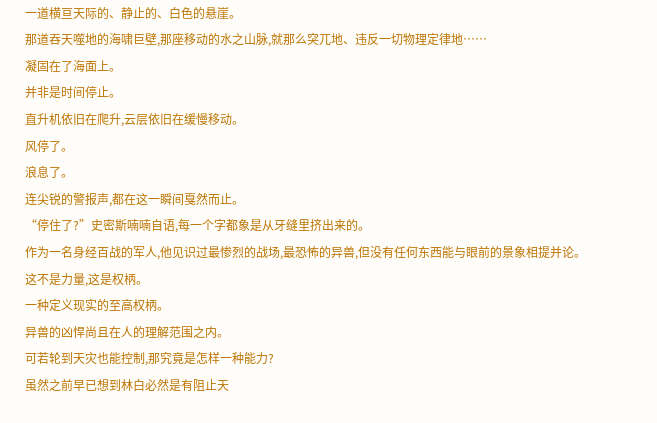一道横亘天际的、静止的、白色的悬崖。
那道吞天噬地的海啸巨壁,那座移动的水之山脉,就那么突兀地、违反一切物理定律地……
凝固在了海面上。
并非是时间停止。
直升机依旧在爬升,云层依旧在缓慢移动。
风停了。
浪息了。
连尖锐的警报声,都在这一瞬间戛然而止。
“停住了?”史密斯喃喃自语,每一个字都象是从牙缝里挤出来的。
作为一名身经百战的军人,他见识过最惨烈的战场,最恐怖的异兽,但没有任何东西能与眼前的景象相提并论。
这不是力量,这是权柄。
一种定义现实的至高权柄。
异兽的凶悍尚且在人的理解范围之内。
可若轮到天灾也能控制,那究竟是怎样一种能力?
虽然之前早已想到林白必然是有阻止天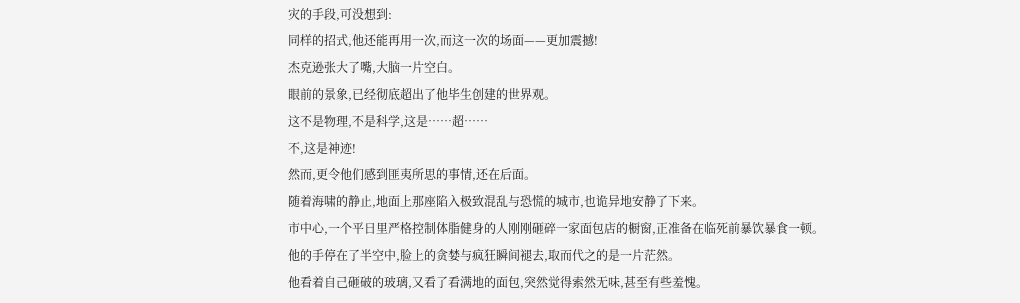灾的手段,可没想到:
同样的招式,他还能再用一次,而这一次的场面——更加震撼!
杰克逊张大了嘴,大脑一片空白。
眼前的景象,已经彻底超出了他毕生创建的世界观。
这不是物理,不是科学,这是……超……
不,这是神迹!
然而,更令他们感到匪夷所思的事情,还在后面。
随着海啸的静止,地面上那座陷入极致混乱与恐慌的城市,也诡异地安静了下来。
市中心,一个平日里严格控制体脂健身的人刚刚砸碎一家面包店的橱窗,正准备在临死前暴饮暴食一顿。
他的手停在了半空中,脸上的贪婪与疯狂瞬间褪去,取而代之的是一片茫然。
他看着自己砸破的玻璃,又看了看满地的面包,突然觉得索然无味,甚至有些羞愧。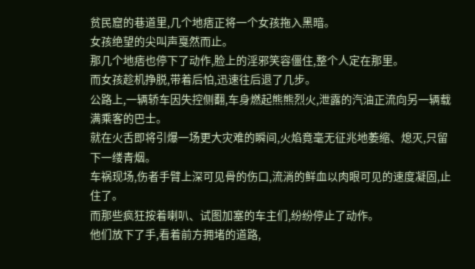贫民窟的巷道里,几个地痞正将一个女孩拖入黑暗。
女孩绝望的尖叫声戛然而止。
那几个地痞也停下了动作,脸上的淫邪笑容僵住,整个人定在那里。
而女孩趁机挣脱,带着后怕,迅速往后退了几步。
公路上,一辆轿车因失控侧翻,车身燃起熊熊烈火,泄露的汽油正流向另一辆载满乘客的巴士。
就在火舌即将引爆一场更大灾难的瞬间,火焰竟毫无征兆地萎缩、熄灭,只留下一缕青烟。
车祸现场,伤者手臂上深可见骨的伤口,流淌的鲜血以肉眼可见的速度凝固,止住了。
而那些疯狂按着喇叭、试图加塞的车主们,纷纷停止了动作。
他们放下了手,看着前方拥堵的道路,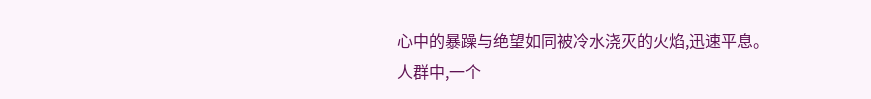心中的暴躁与绝望如同被冷水浇灭的火焰,迅速平息。
人群中,一个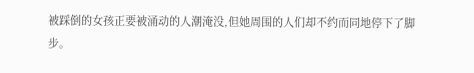被踩倒的女孩正要被涌动的人潮淹没,但她周围的人们却不约而同地停下了脚步。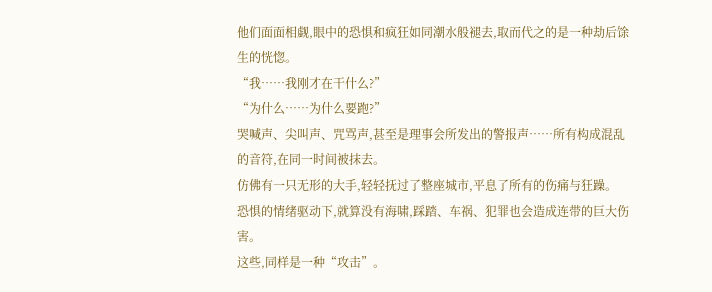他们面面相觑,眼中的恐惧和疯狂如同潮水般褪去,取而代之的是一种劫后馀生的恍惚。
“我……我刚才在干什么?”
“为什么……为什么要跑?”
哭喊声、尖叫声、咒骂声,甚至是理事会所发出的警报声……所有构成混乱的音符,在同一时间被抹去。
仿佛有一只无形的大手,轻轻抚过了整座城市,平息了所有的伤痛与狂躁。
恐惧的情绪驱动下,就算没有海啸,踩踏、车祸、犯罪也会造成连带的巨大伤害。
这些,同样是一种“攻击”。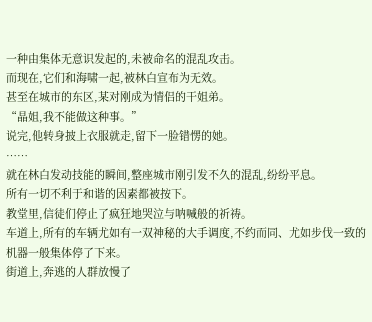一种由集体无意识发起的,未被命名的混乱攻击。
而现在,它们和海啸一起,被林白宣布为无效。
甚至在城市的东区,某对刚成为情侣的干姐弟。
“晶姐,我不能做这种事。”
说完,他转身披上衣服就走,留下一脸错愣的她。
……
就在林白发动技能的瞬间,整座城市刚引发不久的混乱,纷纷平息。
所有一切不利于和谐的因素都被按下。
教堂里,信徒们停止了疯狂地哭泣与呐喊般的祈祷。
车道上,所有的车辆尤如有一双神秘的大手调度,不约而同、尤如步伐一致的机器一般集体停了下来。
街道上,奔逃的人群放慢了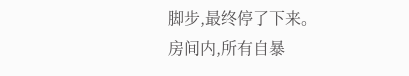脚步,最终停了下来。
房间内,所有自暴